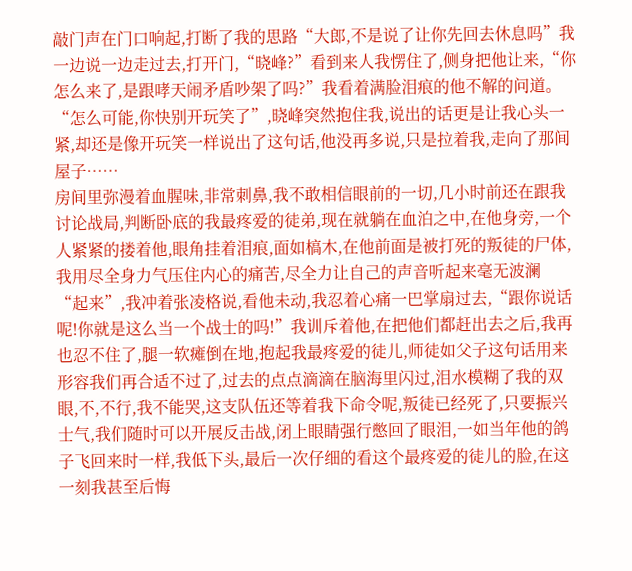敲门声在门口响起,打断了我的思路“大郎,不是说了让你先回去休息吗”我一边说一边走过去,打开门,“晓峰?”看到来人我愣住了,侧身把他让来,“你怎么来了,是跟哮天闹矛盾吵架了吗?”我看着满脸泪痕的他不解的问道。
“怎么可能,你快别开玩笑了”,晓峰突然抱住我,说出的话更是让我心头一紧,却还是像开玩笑一样说出了这句话,他没再多说,只是拉着我,走向了那间屋子……
房间里弥漫着血腥味,非常刺鼻,我不敢相信眼前的一切,几小时前还在跟我讨论战局,判断卧底的我最疼爱的徒弟,现在就躺在血泊之中,在他身旁,一个人紧紧的搂着他,眼角挂着泪痕,面如槁木,在他前面是被打死的叛徒的尸体,我用尽全身力气压住内心的痛苦,尽全力让自己的声音听起来毫无波澜
“起来”,我冲着张凌格说,看他未动,我忍着心痛一巴掌扇过去,“跟你说话呢!你就是这么当一个战士的吗!”我训斥着他,在把他们都赶出去之后,我再也忍不住了,腿一软瘫倒在地,抱起我最疼爱的徒儿,师徒如父子这句话用来形容我们再合适不过了,过去的点点滴滴在脑海里闪过,泪水模糊了我的双眼,不,不行,我不能哭,这支队伍还等着我下命令呢,叛徒已经死了,只要振兴士气,我们随时可以开展反击战,闭上眼睛强行憋回了眼泪,一如当年他的鸽子飞回来时一样,我低下头,最后一次仔细的看这个最疼爱的徒儿的脸,在这一刻我甚至后悔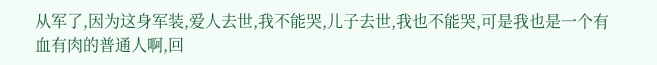从军了,因为这身军装,爱人去世,我不能哭,儿子去世,我也不能哭,可是我也是一个有血有肉的普通人啊,回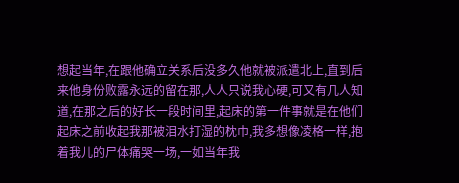想起当年,在跟他确立关系后没多久他就被派遣北上,直到后来他身份败露永远的留在那,人人只说我心硬,可又有几人知道,在那之后的好长一段时间里,起床的第一件事就是在他们起床之前收起我那被泪水打湿的枕巾,我多想像凌格一样,抱着我儿的尸体痛哭一场,一如当年我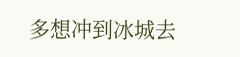多想冲到冰城去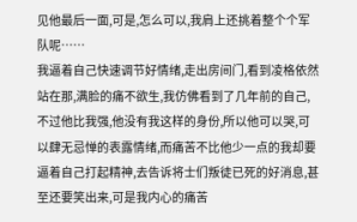见他最后一面,可是,怎么可以,我肩上还挑着整个个军队呢……
我逼着自己快速调节好情绪,走出房间门,看到凌格依然站在那,满脸的痛不欲生,我仿佛看到了几年前的自己,不过他比我强,他没有我这样的身份,所以他可以哭,可以肆无忌惮的表露情绪,而痛苦不比他少一点的我却要逼着自己打起精神,去告诉将士们叛徒已死的好消息,甚至还要笑出来,可是我内心的痛苦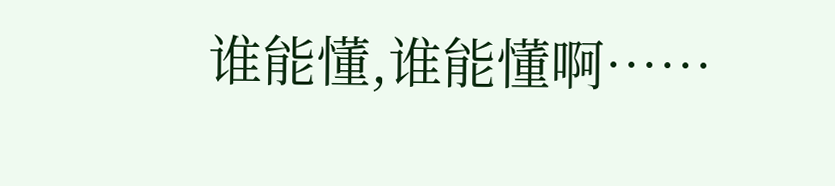谁能懂,谁能懂啊……